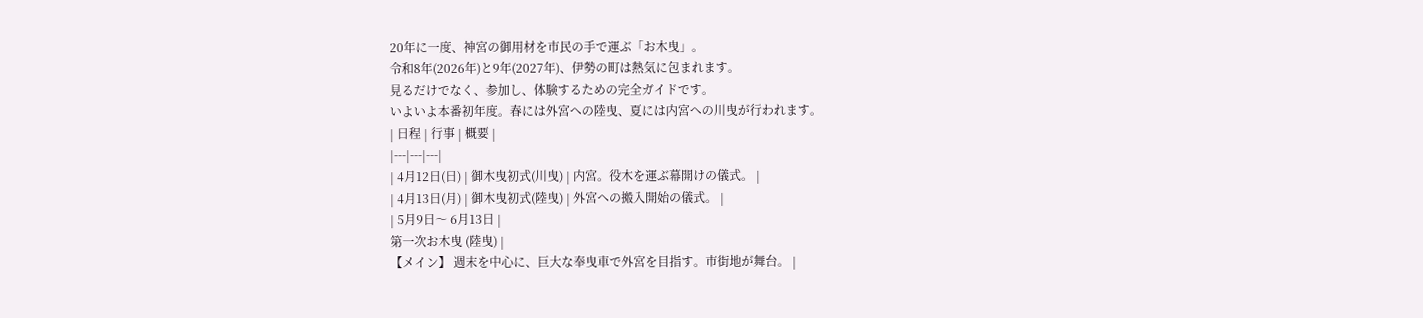20年に一度、神宮の御用材を市民の手で運ぶ「お木曳」。
令和8年(2026年)と9年(2027年)、伊勢の町は熱気に包まれます。
見るだけでなく、参加し、体験するための完全ガイドです。
いよいよ本番初年度。春には外宮への陸曳、夏には内宮への川曳が行われます。
| 日程 | 行事 | 概要 |
|---|---|---|
| 4月12日(日) | 御木曳初式(川曳) | 内宮。役木を運ぶ幕開けの儀式。 |
| 4月13日(月) | 御木曳初式(陸曳) | 外宮への搬入開始の儀式。 |
| 5月9日〜 6月13日 |
第一次お木曳 (陸曳) |
【メイン】 週末を中心に、巨大な奉曳車で外宮を目指す。市街地が舞台。 |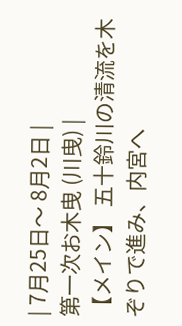| 7月25日〜 8月2日 |
第一次お木曳 (川曳) |
【メイン】 五十鈴川の清流を木ぞりで進み、内宮へ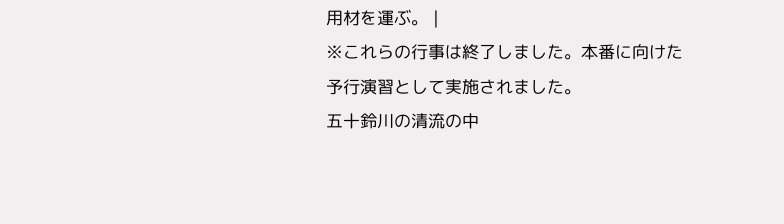用材を運ぶ。 |
※これらの行事は終了しました。本番に向けた予行演習として実施されました。
五十鈴川の清流の中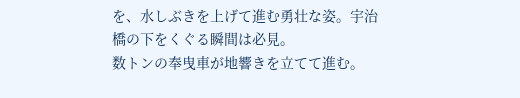を、水しぶきを上げて進む勇壮な姿。宇治橋の下をくぐる瞬間は必見。
数トンの奉曳車が地響きを立てて進む。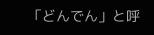「どんでん」と呼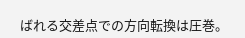ばれる交差点での方向転換は圧巻。